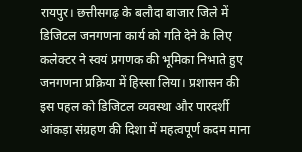रायपुर। छत्तीसगढ़ के बलौदा बाजार जिले में डिजिटल जनगणना कार्य को गति देने के लिए कलेक्टर ने स्वयं प्रगणक की भूमिका निभाते हुए जनगणना प्रक्रिया में हिस्सा लिया। प्रशासन की इस पहल को डिजिटल व्यवस्था और पारदर्शी आंकड़ा संग्रहण की दिशा में महत्वपूर्ण कदम माना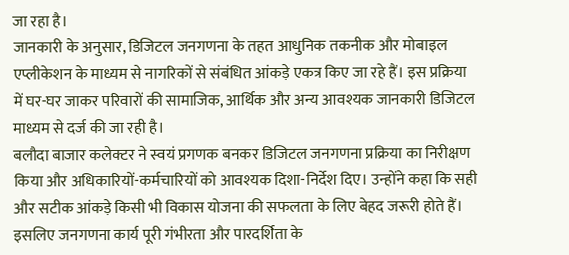जा रहा है।
जानकारी के अनुसार, डिजिटल जनगणना के तहत आधुनिक तकनीक और मोबाइल एप्लीकेशन के माध्यम से नागरिकों से संबंधित आंकड़े एकत्र किए जा रहे हैं। इस प्रक्रिया में घर-घर जाकर परिवारों की सामाजिक, आर्थिक और अन्य आवश्यक जानकारी डिजिटल माध्यम से दर्ज की जा रही है।
बलौदा बाजार कलेक्टर ने स्वयं प्रगणक बनकर डिजिटल जनगणना प्रक्रिया का निरीक्षण किया और अधिकारियों-कर्मचारियों को आवश्यक दिशा-निर्देश दिए। उन्होंने कहा कि सही और सटीक आंकड़े किसी भी विकास योजना की सफलता के लिए बेहद जरूरी होते हैं। इसलिए जनगणना कार्य पूरी गंभीरता और पारदर्शिता के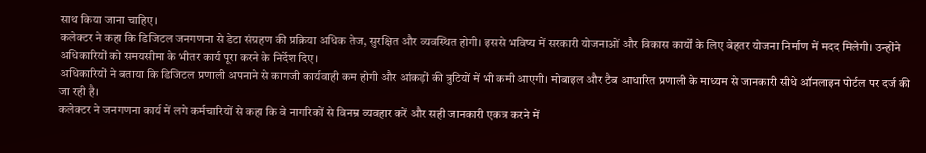साथ किया जाना चाहिए।
कलेक्टर ने कहा कि डिजिटल जनगणना से डेटा संग्रहण की प्रक्रिया अधिक तेज, सुरक्षित और व्यवस्थित होगी। इससे भविष्य में सरकारी योजनाओं और विकास कार्यों के लिए बेहतर योजना निर्माण में मदद मिलेगी। उन्होंने अधिकारियों को समयसीमा के भीतर कार्य पूरा करने के निर्देश दिए।
अधिकारियों ने बताया कि डिजिटल प्रणाली अपनाने से कागजी कार्यवाही कम होगी और आंकड़ों की त्रुटियों में भी कमी आएगी। मोबाइल और टैब आधारित प्रणाली के माध्यम से जानकारी सीधे ऑनलाइन पोर्टल पर दर्ज की जा रही है।
कलेक्टर ने जनगणना कार्य में लगे कर्मचारियों से कहा कि वे नागरिकों से विनम्र व्यवहार करें और सही जानकारी एकत्र करने में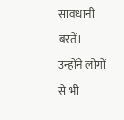सावधानी बरतें। उन्होंने लोगों से भी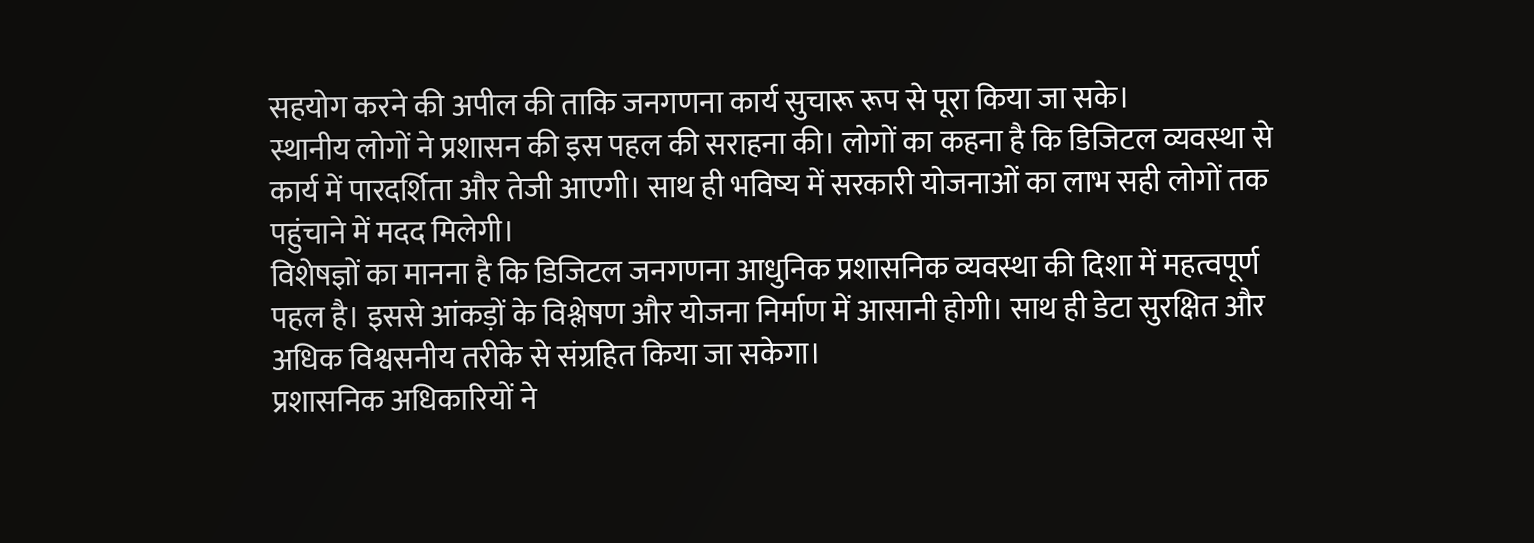सहयोग करने की अपील की ताकि जनगणना कार्य सुचारू रूप से पूरा किया जा सके।
स्थानीय लोगों ने प्रशासन की इस पहल की सराहना की। लोगों का कहना है कि डिजिटल व्यवस्था से कार्य में पारदर्शिता और तेजी आएगी। साथ ही भविष्य में सरकारी योजनाओं का लाभ सही लोगों तक पहुंचाने में मदद मिलेगी।
विशेषज्ञों का मानना है कि डिजिटल जनगणना आधुनिक प्रशासनिक व्यवस्था की दिशा में महत्वपूर्ण पहल है। इससे आंकड़ों के विश्लेषण और योजना निर्माण में आसानी होगी। साथ ही डेटा सुरक्षित और अधिक विश्वसनीय तरीके से संग्रहित किया जा सकेगा।
प्रशासनिक अधिकारियों ने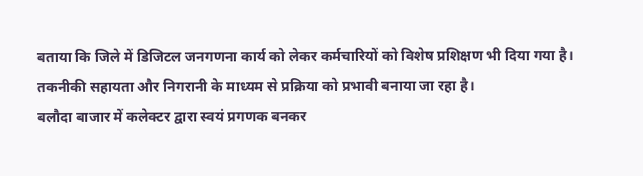बताया कि जिले में डिजिटल जनगणना कार्य को लेकर कर्मचारियों को विशेष प्रशिक्षण भी दिया गया है। तकनीकी सहायता और निगरानी के माध्यम से प्रक्रिया को प्रभावी बनाया जा रहा है।
बलौदा बाजार में कलेक्टर द्वारा स्वयं प्रगणक बनकर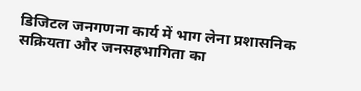डिजिटल जनगणना कार्य में भाग लेना प्रशासनिक सक्रियता और जनसहभागिता का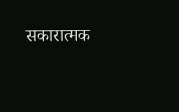सकारात्मक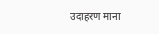उदाहरण माना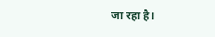जा रहा है।